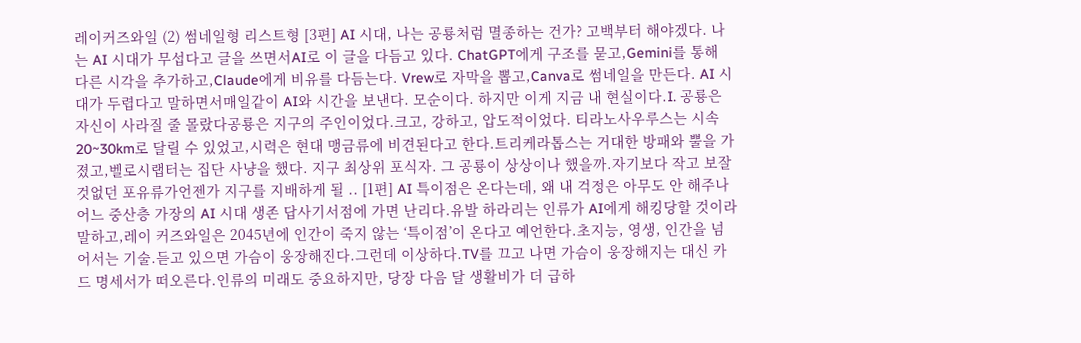레이커즈와일 (2) 썸네일형 리스트형 [3편] AI 시대, 나는 공룡처럼 멸종하는 건가? 고백부터 해야겠다. 나는 AI 시대가 무섭다고 글을 쓰면서AI로 이 글을 다듬고 있다. ChatGPT에게 구조를 묻고,Gemini를 통해 다른 시각을 추가하고,Claude에게 비유를 다듬는다. Vrew로 자막을 뽑고,Canva로 썸네일을 만든다. AI 시대가 두렵다고 말하면서매일같이 AI와 시간을 보낸다. 모순이다. 하지만 이게 지금 내 현실이다.I. 공룡은 자신이 사라질 줄 몰랐다공룡은 지구의 주인이었다.크고, 강하고, 압도적이었다. 티라노사우루스는 시속 20~30km로 달릴 수 있었고,시력은 현대 맹금류에 비견된다고 한다.트리케라톱스는 거대한 방패와 뿔을 가졌고,벨로시랩터는 집단 사냥을 했다. 지구 최상위 포식자. 그 공룡이 상상이나 했을까.자기보다 작고 보잘것없던 포유류가언젠가 지구를 지배하게 될 .. [1편] AI 특이점은 온다는데, 왜 내 걱정은 아무도 안 해주나 어느 중산층 가장의 AI 시대 생존 답사기서점에 가면 난리다.유발 하라리는 인류가 AI에게 해킹당할 것이라 말하고,레이 커즈와일은 2045년에 인간이 죽지 않는 ‘특이점’이 온다고 예언한다.초지능, 영생, 인간을 넘어서는 기술.듣고 있으면 가슴이 웅장해진다.그런데 이상하다.TV를 끄고 나면 가슴이 웅장해지는 대신 카드 명세서가 떠오른다.인류의 미래도 중요하지만, 당장 다음 달 생활비가 더 급하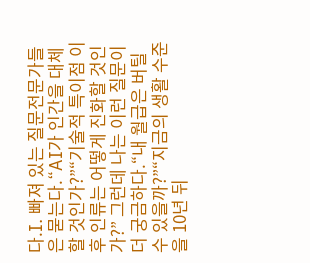다.I. 빠져 있는 질문전문가들은 묻는다.“AI가 인간을 대체할 것인가?”“기술적 특이점 이후 인류는 어떻게 진화할 것인가?” 그런데 나는 이런 질문이 더 궁금하다.“내 월급은 버틸 수 있을까?”“지금의 생활 수준을 10년 뒤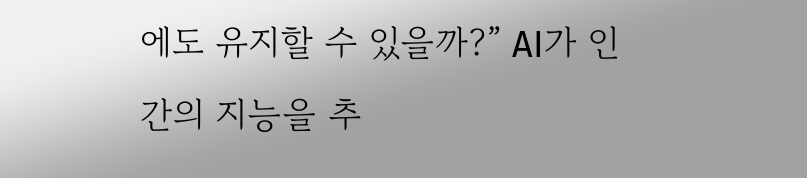에도 유지할 수 있을까?” AI가 인간의 지능을 추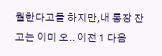월한다고들 하지만,내 통장 잔고는 이미 오.. 이전 1 다음